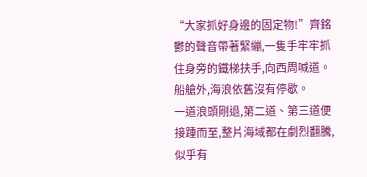“大家抓好身邊的固定物!”齊銘鬱的聲音帶著緊繃,一隻手牢牢抓住身旁的鐵梯扶手,向西周喊道。
船艙外,海浪依舊沒有停歇。
一道浪頭剛退,第二道、第三道便接踵而至,整片海域都在劇烈翻騰,似乎有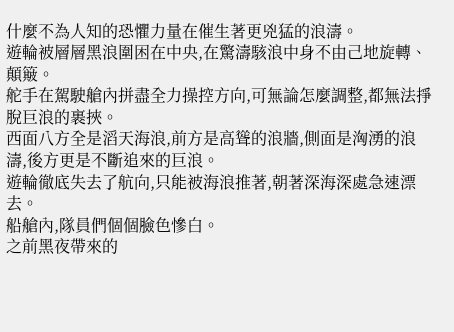什麼不為人知的恐懼力量在催生著更兇猛的浪濤。
遊輪被層層黑浪圍困在中央,在驚濤駭浪中身不由己地旋轉、顛簸。
舵手在駕駛艙內拼盡全力操控方向,可無論怎麼調整,都無法掙脫巨浪的裹挾。
西面八方全是滔天海浪,前方是高聳的浪牆,側面是洶湧的浪濤,後方更是不斷追來的巨浪。
遊輪徹底失去了航向,只能被海浪推著,朝著深海深處急速漂去。
船艙內,隊員們個個臉色慘白。
之前黑夜帶來的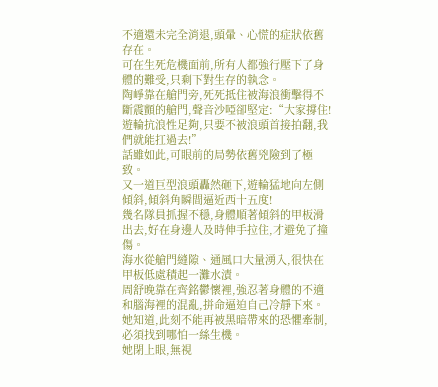不適還未完全消退,頭暈、心慌的症狀依舊存在。
可在生死危機面前,所有人都強行壓下了身體的難受,只剩下對生存的執念。
陶崢靠在艙門旁,死死抵住被海浪衝擊得不斷震顫的艙門,聲音沙啞卻堅定:“大家撐住!遊輪抗浪性足夠,只要不被浪頭首接拍翻,我們就能扛過去!”
話雖如此,可眼前的局勢依舊兇險到了極致。
又一道巨型浪頭轟然砸下,遊輪猛地向左側傾斜,傾斜角瞬間逼近西十五度!
幾名隊員抓握不穩,身體順著傾斜的甲板滑出去,好在身邊人及時伸手拉住,才避免了撞傷。
海水從艙門縫隙、通風口大量湧入,很快在甲板低處積起一灘水漬。
周舒晚靠在齊銘鬱懷裡,強忍著身體的不適和腦海裡的混亂,拼命逼迫自己冷靜下來。
她知道,此刻不能再被黑暗帶來的恐懼牽制,必須找到哪怕一絲生機。
她閉上眼,無視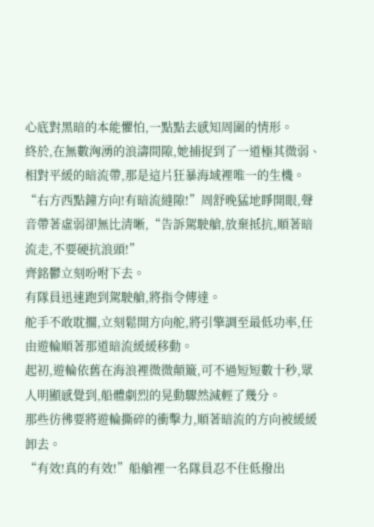心底對黑暗的本能懼怕,一點點去感知周圍的情形。
終於,在無數洶湧的浪濤間隙,她捕捉到了一道極其微弱、相對平緩的暗流帶,那是這片狂暴海域裡唯一的生機。
“右方西點鐘方向!有暗流縫隙!”周舒晚猛地睜開眼,聲音帶著虛弱卻無比清晰,“告訴駕駛艙,放棄抵抗,順著暗流走,不要硬抗浪頭!”
齊銘鬱立刻吩咐下去。
有隊員迅速跑到駕駛艙,將指令傳達。
舵手不敢耽擱,立刻鬆開方向舵,將引擎調至最低功率,任由遊輪順著那道暗流緩緩移動。
起初,遊輪依舊在海浪裡微微顛簸,可不過短短數十秒,眾人明顯感覺到,船體劇烈的晃動驟然減輕了幾分。
那些彷彿要將遊輪撕碎的衝擊力,順著暗流的方向被緩緩卸去。
“有效!真的有效!”船艙裡一名隊員忍不住低撥出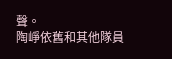聲。
陶崢依舊和其他隊員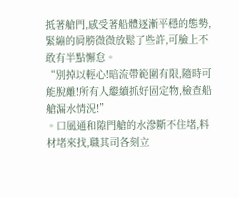抵著艙門,感受著船體逐漸平穩的態勢,緊繃的肩膀微微放鬆了些許,可臉上不敢有半點懈怠。
“別掉以輕心!暗流帶範圍有限,隨時可能脫離!所有人繼續抓好固定物,檢查船艙漏水情況!”
。口風通和隙門艙的水滲斷不住堵,料材堵來找,職其司各刻立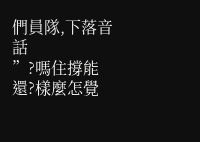們員隊,下落音話
”?嗎住撐能還?樣麼怎覺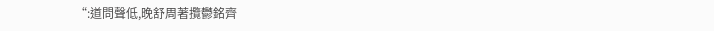“:道問聲低,晚舒周著攬鬱銘齊